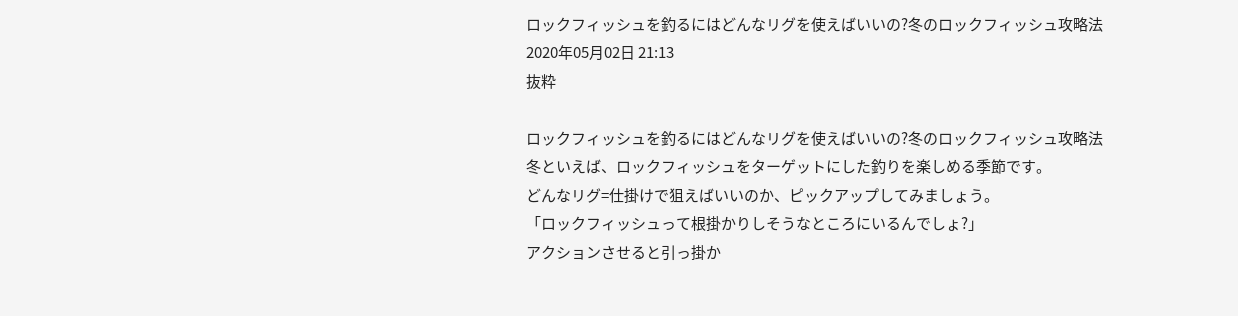ロックフィッシュを釣るにはどんなリグを使えばいいの?冬のロックフィッシュ攻略法
2020年05月02日 21:13
抜粋

ロックフィッシュを釣るにはどんなリグを使えばいいの?冬のロックフィッシュ攻略法
冬といえば、ロックフィッシュをターゲットにした釣りを楽しめる季節です。
どんなリグ=仕掛けで狙えばいいのか、ピックアップしてみましょう。
「ロックフィッシュって根掛かりしそうなところにいるんでしょ?」
アクションさせると引っ掛か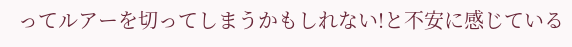ってルアーを切ってしまうかもしれない!と不安に感じている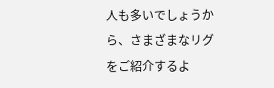人も多いでしょうから、さまざまなリグをご紹介するよ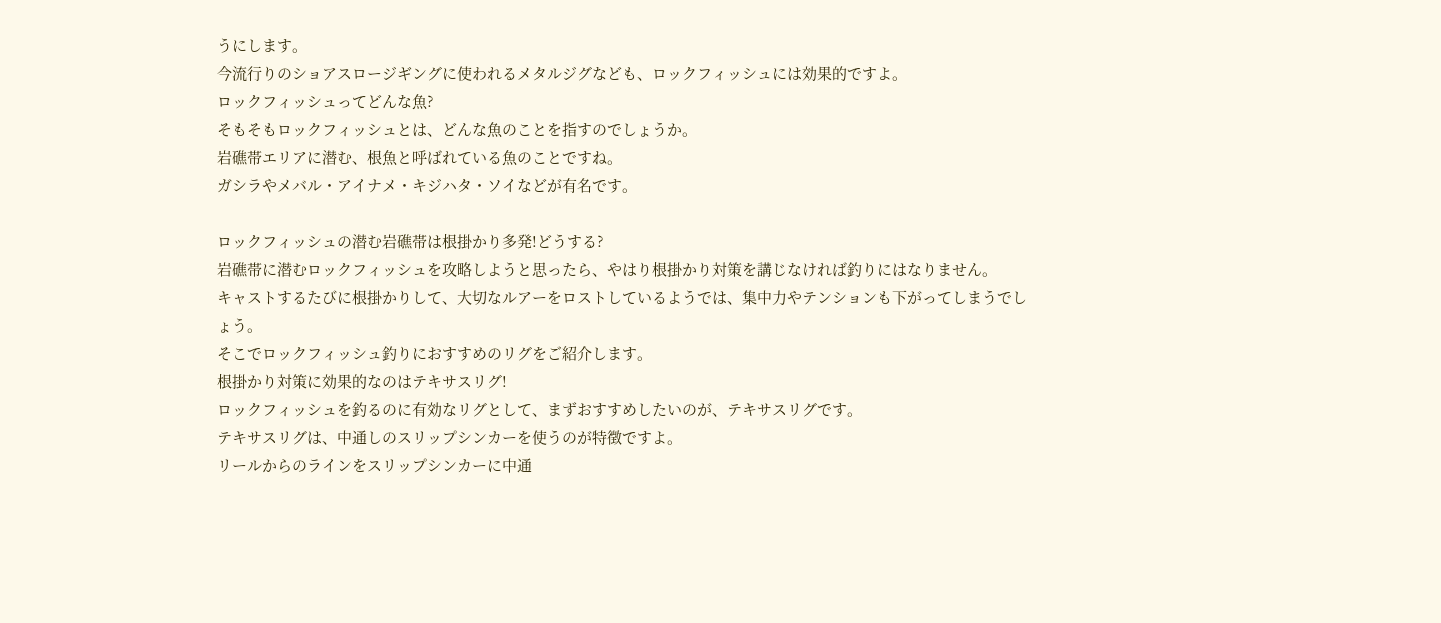うにします。
今流行りのショアスロージギングに使われるメタルジグなども、ロックフィッシュには効果的ですよ。
ロックフィッシュってどんな魚?
そもそもロックフィッシュとは、どんな魚のことを指すのでしょうか。
岩礁帯エリアに潜む、根魚と呼ばれている魚のことですね。
ガシラやメバル・アイナメ・キジハタ・ソイなどが有名です。

ロックフィッシュの潜む岩礁帯は根掛かり多発!どうする?
岩礁帯に潜むロックフィッシュを攻略しようと思ったら、やはり根掛かり対策を講じなければ釣りにはなりません。
キャストするたびに根掛かりして、大切なルアーをロストしているようでは、集中力やテンションも下がってしまうでしょう。
そこでロックフィッシュ釣りにおすすめのリグをご紹介します。
根掛かり対策に効果的なのはテキサスリグ!
ロックフィッシュを釣るのに有効なリグとして、まずおすすめしたいのが、テキサスリグです。
テキサスリグは、中通しのスリップシンカーを使うのが特徴ですよ。
リールからのラインをスリップシンカーに中通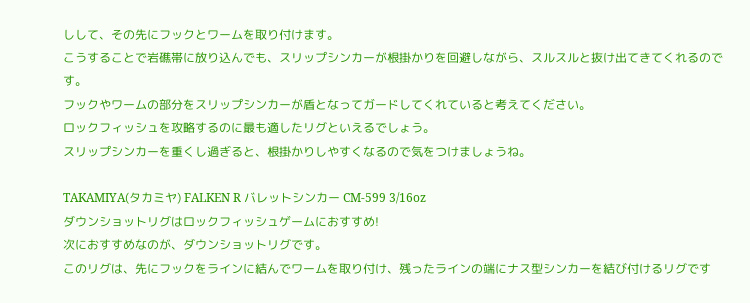しして、その先にフックとワームを取り付けます。
こうすることで岩礁帯に放り込んでも、スリップシンカーが根掛かりを回避しながら、スルスルと抜け出てきてくれるのです。
フックやワームの部分をスリップシンカーが盾となってガードしてくれていると考えてください。
ロックフィッシュを攻略するのに最も適したリグといえるでしょう。
スリップシンカーを重くし過ぎると、根掛かりしやすくなるので気をつけましょうね。

TAKAMIYA(タカミヤ) FALKEN R バレットシンカー CM-599 3/16oz
ダウンショットリグはロックフィッシュゲームにおすすめ!
次におすすめなのが、ダウンショットリグです。
このリグは、先にフックをラインに結んでワームを取り付け、残ったラインの端にナス型シンカーを結び付けるリグです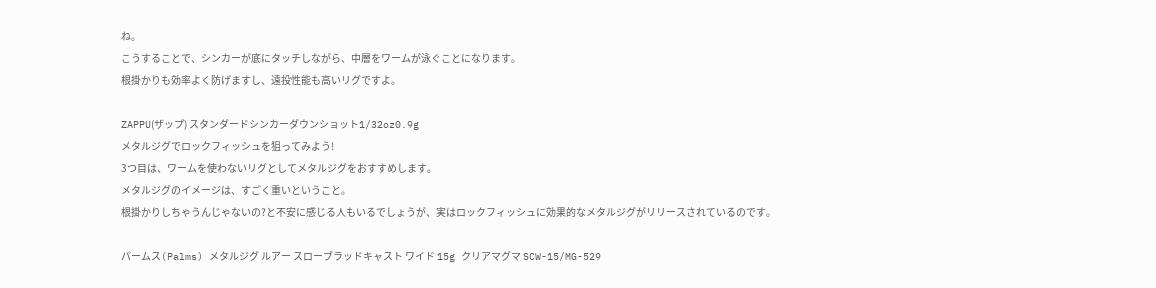ね。
こうすることで、シンカーが底にタッチしながら、中層をワームが泳ぐことになります。
根掛かりも効率よく防げますし、遠投性能も高いリグですよ。

ZAPPU(ザップ) スタンダードシンカーダウンショット1/32oz0.9g
メタルジグでロックフィッシュを狙ってみよう!
3つ目は、ワームを使わないリグとしてメタルジグをおすすめします。
メタルジグのイメージは、すごく重いということ。
根掛かりしちゃうんじゃないの?と不安に感じる人もいるでしょうが、実はロックフィッシュに効果的なメタルジグがリリースされているのです。

パームス(Palms) メタルジグ ルアー スローブラッドキャスト ワイド 15g クリアマグマ SCW-15/MG-529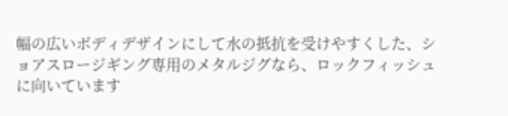幅の広いボディデザインにして水の抵抗を受けやすくした、ショアスロージギング専用のメタルジグなら、ロックフィッシュに向いています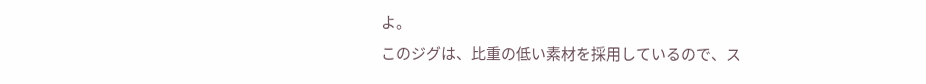よ。
このジグは、比重の低い素材を採用しているので、ス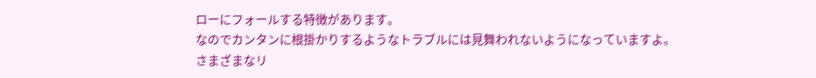ローにフォールする特徴があります。
なのでカンタンに根掛かりするようなトラブルには見舞われないようになっていますよ。
さまざまなリ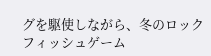グを駆使しながら、冬のロックフィッシュゲーム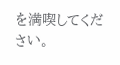を満喫してください。